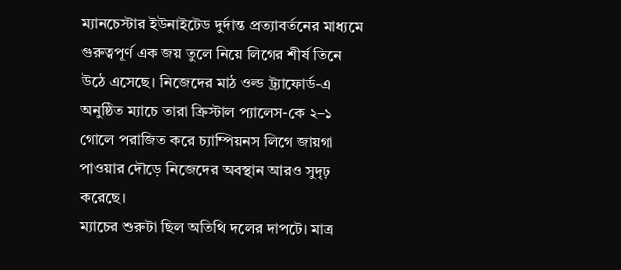ম্যানচেস্টার ইউনাইটেড দুর্দান্ত প্রত্যাবর্তনের মাধ্যমে গুরুত্বপূর্ণ এক জয় তুলে নিয়ে লিগের শীর্ষ তিনে উঠে এসেছে। নিজেদের মাঠ ওল্ড ট্র্যাফোর্ড-এ অনুষ্ঠিত ম্যাচে তারা ক্রিস্টাল প্যালেস-কে ২–১ গোলে পরাজিত করে চ্যাম্পিয়নস লিগে জায়গা পাওয়ার দৌড়ে নিজেদের অবস্থান আরও সুদৃঢ় করেছে।
ম্যাচের শুরুটা ছিল অতিথি দলের দাপটে। মাত্র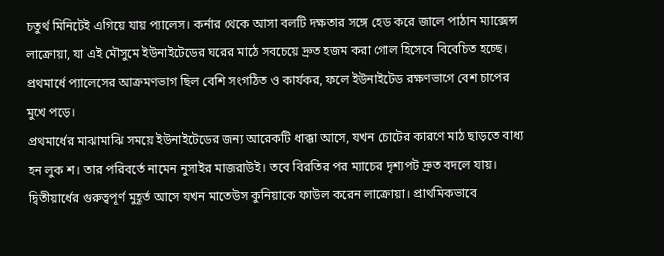চতুর্থ মিনিটেই এগিয়ে যায় প্যালেস। কর্নার থেকে আসা বলটি দক্ষতার সঙ্গে হেড করে জালে পাঠান ম্যাক্সেন্স লাক্রোয়া, যা এই মৌসুমে ইউনাইটেডের ঘরের মাঠে সবচেয়ে দ্রুত হজম করা গোল হিসেবে বিবেচিত হচ্ছে। প্রথমার্ধে প্যালেসের আক্রমণভাগ ছিল বেশি সংগঠিত ও কার্যকর, ফলে ইউনাইটেড রক্ষণভাগে বেশ চাপের মুখে পড়ে।
প্রথমার্ধের মাঝামাঝি সময়ে ইউনাইটেডের জন্য আরেকটি ধাক্কা আসে, যখন চোটের কারণে মাঠ ছাড়তে বাধ্য হন লুক শ। তার পরিবর্তে নামেন নুসাইর মাজরাউই। তবে বিরতির পর ম্যাচের দৃশ্যপট দ্রুত বদলে যায়।
দ্বিতীয়ার্ধের গুরুত্বপূর্ণ মুহূর্ত আসে যখন মাতেউস কুনিয়াকে ফাউল করেন লাক্রোয়া। প্রাথমিকভাবে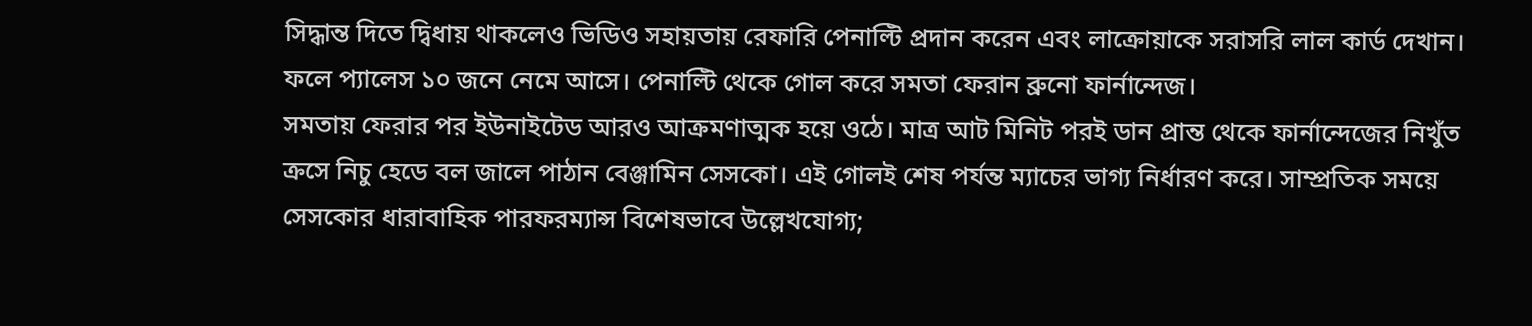সিদ্ধান্ত দিতে দ্বিধায় থাকলেও ভিডিও সহায়তায় রেফারি পেনাল্টি প্রদান করেন এবং লাক্রোয়াকে সরাসরি লাল কার্ড দেখান। ফলে প্যালেস ১০ জনে নেমে আসে। পেনাল্টি থেকে গোল করে সমতা ফেরান ব্রুনো ফার্নান্দেজ।
সমতায় ফেরার পর ইউনাইটেড আরও আক্রমণাত্মক হয়ে ওঠে। মাত্র আট মিনিট পরই ডান প্রান্ত থেকে ফার্নান্দেজের নিখুঁত ক্রসে নিচু হেডে বল জালে পাঠান বেঞ্জামিন সেসকো। এই গোলই শেষ পর্যন্ত ম্যাচের ভাগ্য নির্ধারণ করে। সাম্প্রতিক সময়ে সেসকোর ধারাবাহিক পারফরম্যান্স বিশেষভাবে উল্লেখযোগ্য;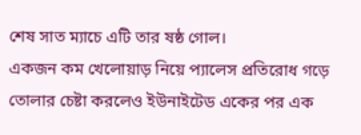শেষ সাত ম্যাচে এটি তার ষষ্ঠ গোল।
একজন কম খেলোয়াড় নিয়ে প্যালেস প্রতিরোধ গড়ে তোলার চেষ্টা করলেও ইউনাইটেড একের পর এক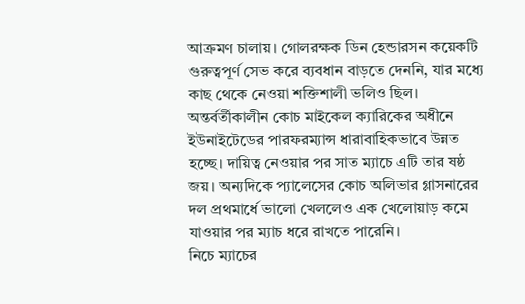আক্রমণ চালায়। গোলরক্ষক ডিন হেন্ডারসন কয়েকটি গুরুত্বপূর্ণ সেভ করে ব্যবধান বাড়তে দেননি, যার মধ্যে কাছ থেকে নেওয়া শক্তিশালী ভলিও ছিল।
অন্তর্বর্তীকালীন কোচ মাইকেল ক্যারিকের অধীনে ইউনাইটেডের পারফরম্যান্স ধারাবাহিকভাবে উন্নত হচ্ছে। দায়িত্ব নেওয়ার পর সাত ম্যাচে এটি তার ষষ্ঠ জয়। অন্যদিকে প্যালেসের কোচ অলিভার গ্লাসনারের দল প্রথমার্ধে ভালো খেললেও এক খেলোয়াড় কমে যাওয়ার পর ম্যাচ ধরে রাখতে পারেনি।
নিচে ম্যাচের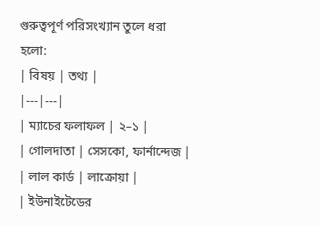গুরুত্বপূর্ণ পরিসংখ্যান তুলে ধরা হলো:
| বিষয় | তথ্য |
|---|---|
| ম্যাচের ফলাফল | ২–১ |
| গোলদাতা | সেসকো, ফার্নান্দেজ |
| লাল কার্ড | লাক্রোয়া |
| ইউনাইটেডের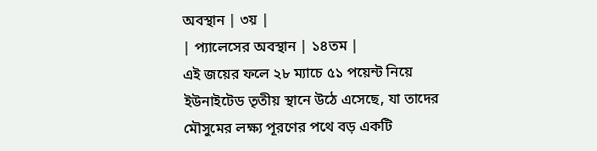অবস্থান | ৩য় |
| প্যালেসের অবস্থান | ১৪তম |
এই জয়ের ফলে ২৮ ম্যাচে ৫১ পয়েন্ট নিয়ে ইউনাইটেড তৃতীয় স্থানে উঠে এসেছে, যা তাদের মৌসুমের লক্ষ্য পূরণের পথে বড় একটি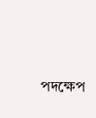পদক্ষেপ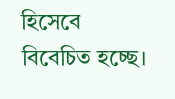হিসেবে বিবেচিত হচ্ছে।